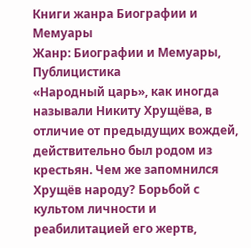Книги жанра Биографии и Мемуары
Жанр: Биографии и Мемуары, Публицистика
«Народный царь», как иногда называли Никиту Хрущёва, в отличие от предыдущих вождей, действительно был родом из крестьян. Чем же запомнился Хрущёв народу? Борьбой с культом личности и реабилитацией его жертв,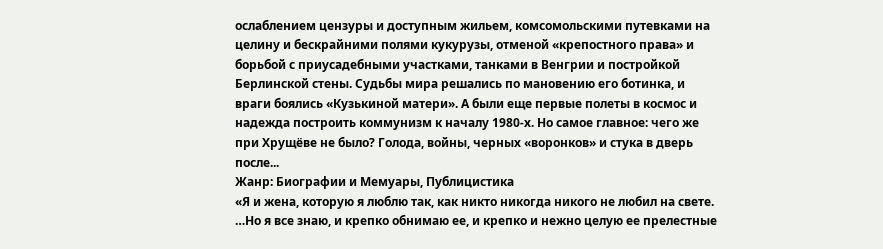ослаблением цензуры и доступным жильем, комсомольскими путевками на целину и бескрайними полями кукурузы, отменой «крепостного права» и борьбой с приусадебными участками, танками в Венгрии и постройкой Берлинской стены. Судьбы мира решались по мановению его ботинка, и враги боялись «Кузькиной матери». А были еще первые полеты в космос и надежда построить коммунизм к началу 1980-х. Но самое главное: чего же при Хрущёве не было? Голода, войны, черных «воронков» и стука в дверь после...
Жанр: Биографии и Мемуары, Публицистика
«Я и жена, которую я люблю так, как никто никогда никого не любил на свете. …Но я все знаю, и крепко обнимаю ее, и крепко и нежно целую ее прелестные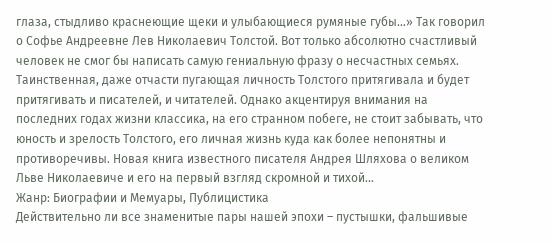глаза, стыдливо краснеющие щеки и улыбающиеся румяные губы…» Так говорил о Софье Андреевне Лев Николаевич Толстой. Вот только абсолютно счастливый человек не смог бы написать самую гениальную фразу о несчастных семьях. Таинственная, даже отчасти пугающая личность Толстого притягивала и будет притягивать и писателей, и читателей. Однако акцентируя внимания на последних годах жизни классика, на его странном побеге, не стоит забывать, что юность и зрелость Толстого, его личная жизнь куда как более непонятны и противоречивы. Новая книга известного писателя Андрея Шляхова о великом Льве Николаевиче и его на первый взгляд скромной и тихой...
Жанр: Биографии и Мемуары, Публицистика
Действительно ли все знаменитые пары нашей эпохи – пустышки, фальшивые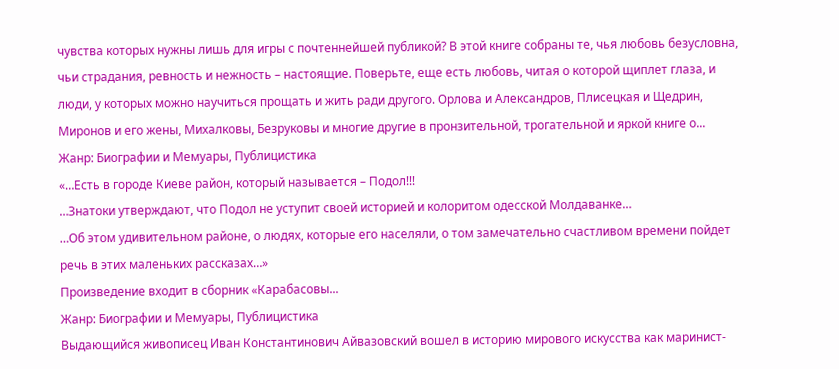чувства которых нужны лишь для игры с почтеннейшей публикой? В этой книге собраны те, чья любовь безусловна, чьи страдания, ревность и нежность – настоящие. Поверьте, еще есть любовь, читая о которой щиплет глаза, и люди, у которых можно научиться прощать и жить ради другого. Орлова и Александров, Плисецкая и Щедрин, Миронов и его жены, Михалковы, Безруковы и многие другие в пронзительной, трогательной и яркой книге о...
Жанр: Биографии и Мемуары, Публицистика
«…Есть в городе Киеве район, который называется – Подол!!!
…Знатоки утверждают, что Подол не уступит своей историей и колоритом одесской Молдаванке…
…Об этом удивительном районе, о людях, которые его населяли, о том замечательно счастливом времени пойдет речь в этих маленьких рассказах…»
Произведение входит в сборник «Карабасовы...
Жанр: Биографии и Мемуары, Публицистика
Выдающийся живописец Иван Константинович Айвазовский вошел в историю мирового искусства как маринист-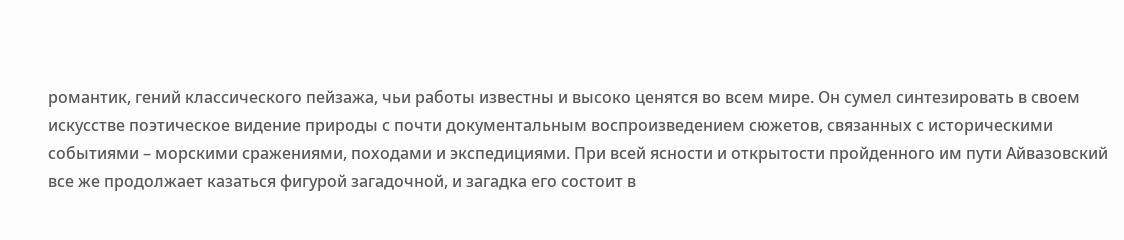романтик, гений классического пейзажа, чьи работы известны и высоко ценятся во всем мире. Он сумел синтезировать в своем искусстве поэтическое видение природы с почти документальным воспроизведением сюжетов, связанных с историческими событиями – морскими сражениями, походами и экспедициями. При всей ясности и открытости пройденного им пути Айвазовский все же продолжает казаться фигурой загадочной, и загадка его состоит в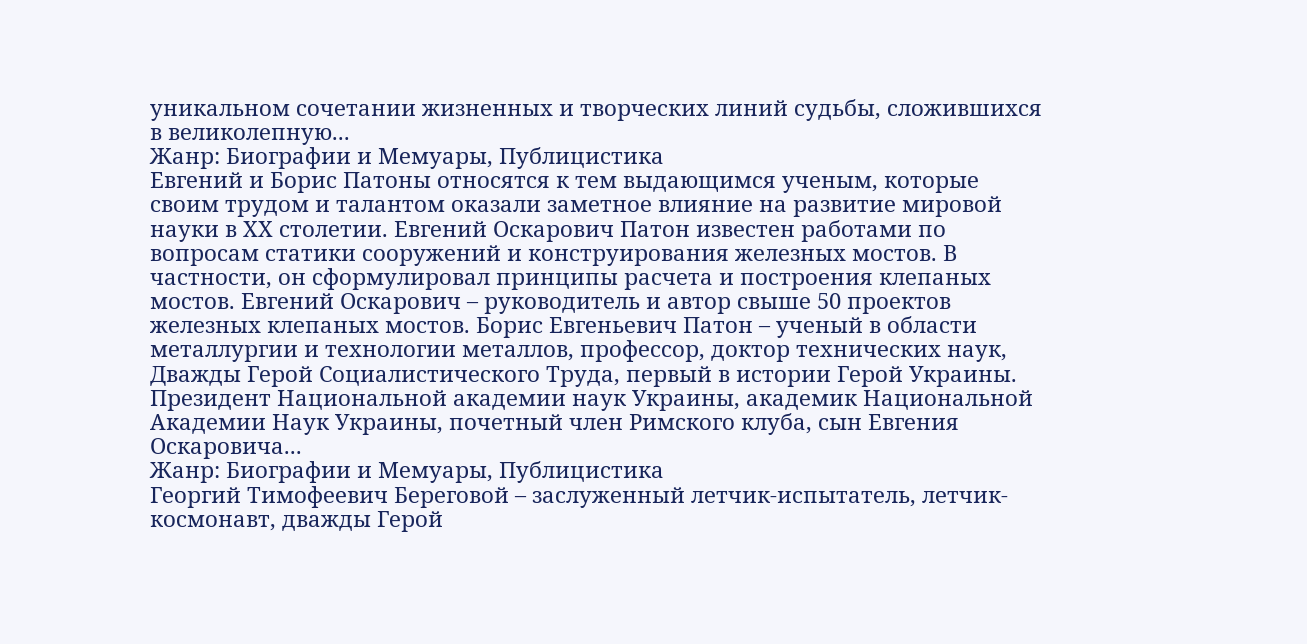уникальном сочетании жизненных и творческих линий судьбы, сложившихся в великолепную...
Жанр: Биографии и Мемуары, Публицистика
Евгений и Борис Патоны относятся к тем выдающимся ученым, которые своим трудом и талантом оказали заметное влияние на развитие мировой науки в ХХ столетии. Евгений Оскарович Патон известен работами по вопросам статики сооружений и конструирования железных мостов. В частности, он сформулировал принципы расчета и построения клепаных мостов. Евгений Оскарович – руководитель и автор свыше 50 проектов железных клепаных мостов. Борис Евгеньевич Патон – ученый в области металлургии и технологии металлов, профессор, доктор технических наук, Дважды Герой Социалистического Труда, первый в истории Герой Украины. Президент Национальной академии наук Украины, академик Национальной Академии Наук Украины, почетный член Римского клуба, сын Евгения Оскаровича...
Жанр: Биографии и Мемуары, Публицистика
Георгий Тимофеевич Береговой – заслуженный летчик-испытатель, летчик-космонавт, дважды Герой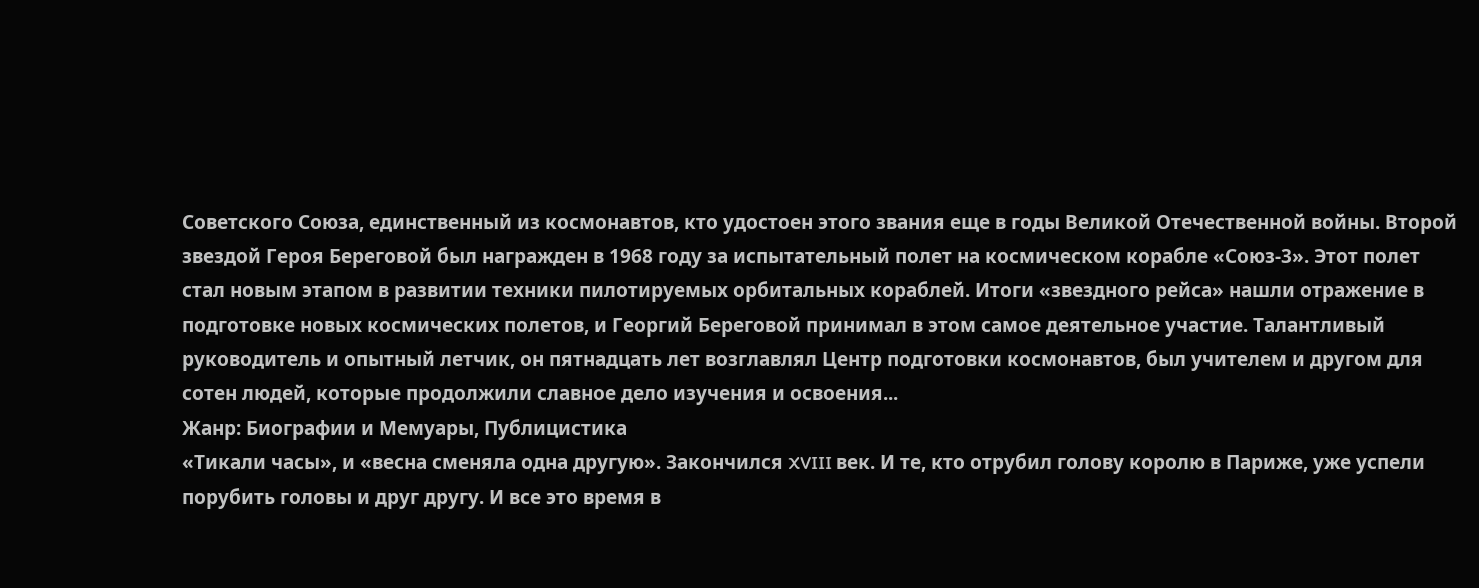Советского Союза, единственный из космонавтов, кто удостоен этого звания еще в годы Великой Отечественной войны. Второй звездой Героя Береговой был награжден в 1968 году за испытательный полет на космическом корабле «Союз-3». Этот полет стал новым этапом в развитии техники пилотируемых орбитальных кораблей. Итоги «звездного рейса» нашли отражение в подготовке новых космических полетов, и Георгий Береговой принимал в этом самое деятельное участие. Талантливый руководитель и опытный летчик, он пятнадцать лет возглавлял Центр подготовки космонавтов, был учителем и другом для сотен людей, которые продолжили славное дело изучения и освоения...
Жанр: Биографии и Мемуары, Публицистика
«Тикали часы», и «весна сменяла одна другую». Закончился XVIII век. И те, кто отрубил голову королю в Париже, уже успели порубить головы и друг другу. И все это время в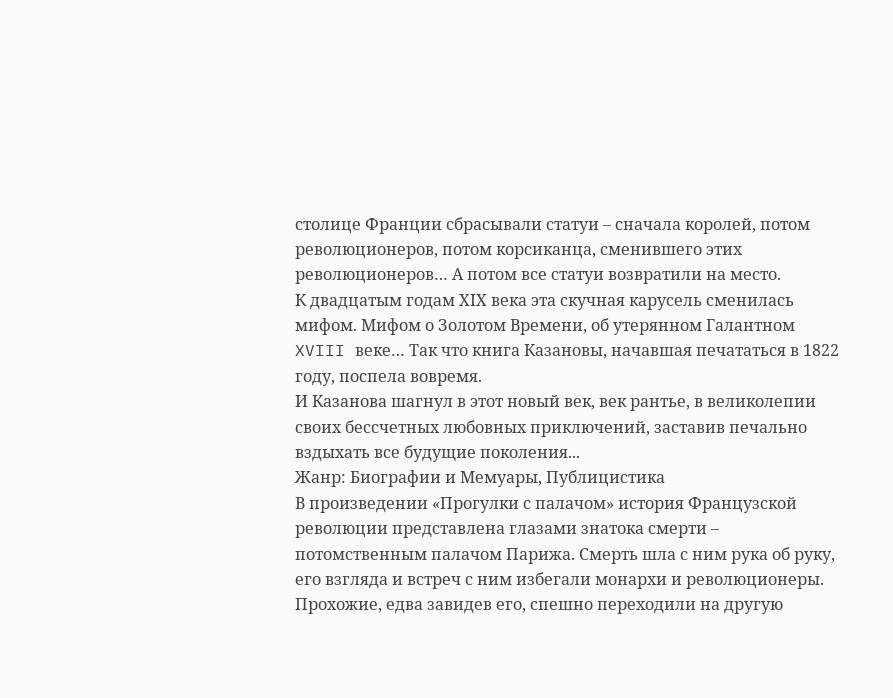столице Франции сбрасывали статуи – сначала королей, потом революционеров, потом корсиканца, сменившего этих революционеров… А потом все статуи возвратили на место.
К двадцатым годам ХIХ века эта скучная карусель сменилась мифом. Мифом о Золотом Времени, об утерянном Галантном XVIII веке… Так что книга Казановы, начавшая печататься в 1822 году, поспела вовремя.
И Казанова шагнул в этот новый век, век рантье, в великолепии своих бессчетных любовных приключений, заставив печально вздыхать все будущие поколения...
Жанр: Биографии и Мемуары, Публицистика
В произведении «Прогулки с палачом» история Французской революции представлена глазами знатока смерти – потомственным палачом Парижа. Смерть шла с ним рука об руку, его взгляда и встреч с ним избегали монархи и революционеры. Прохожие, едва завидев его, спешно переходили на другую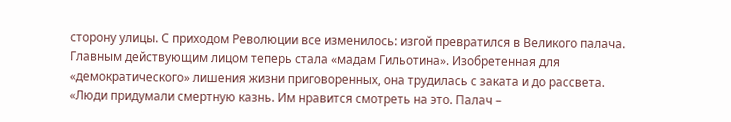сторону улицы. С приходом Революции все изменилось: изгой превратился в Великого палача. Главным действующим лицом теперь стала «мадам Гильотина». Изобретенная для «демократического» лишения жизни приговоренных, она трудилась с заката и до рассвета. «Люди придумали смертную казнь. Им нравится смотреть на это. Палач –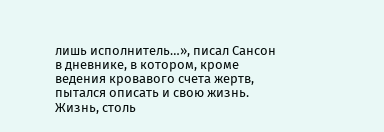лишь исполнитель…», писал Сансон в дневнике, в котором, кроме ведения кровавого счета жертв, пытался описать и свою жизнь. Жизнь, столь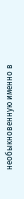необыкновенную именно в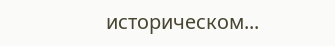историческом...